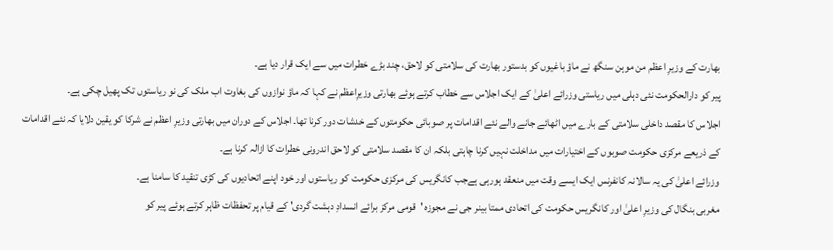بھارت کے وزیرِ اعظم من موہن سنگھ نے ماؤ باغیوں کو بدستور بھارت کی سلامتی کو لاحق، چند بڑے خطرات میں سے ایک قرار دیا ہے۔
پیر کو دارالحکومت نئی دہلی میں ریاستی وزرائے اعلیٰ کے ایک اجلاس سے خطاب کرتے ہوئے بھارتی وزیرِاعظم نے کہا کہ ماؤ نوازوں کی بغاوت اب ملک کی نو ریاستوں تک پھیل چکی ہے۔
اجلاس کا مقصد داخلی سلامتی کے بارے میں اٹھائے جانے والے نئے اقدامات پر صوبائی حکومتوں کے خدشات دور کرنا تھا۔ اجلاس کے دوران میں بھارتی وزیرِ اعظم نے شرکا کو یقین دلایا کہ نئے اقدامات کے ذریعے مرکزی حکومت صوبوں کے اختیارات میں مداخلت نہیں کرنا چاہتی بلکہ ان کا مقصد سلامتی کو لاحق اندرونی خطرات کا ازالہ کرنا ہے۔
وزرائے اعلیٰ کی یہ سالانہ کانفرنس ایک ایسے وقت میں منعقد ہورہی ہےجب کانگریس کی مرکزی حکومت کو ریاستوں اور خود اپنے اتحادیوں کی کڑی تنقید کا سامنا ہے۔
مغربی بنگال کی وزیرِ اعلیٰ اور کانگریس حکومت کی اتحادی ممتا بینر جی نے مجوزہ 'قومی مرکز برائے انسدادِ دہشت گردی' کے قیام پر تحفظات ظاہر کرتے ہوئے پیر کو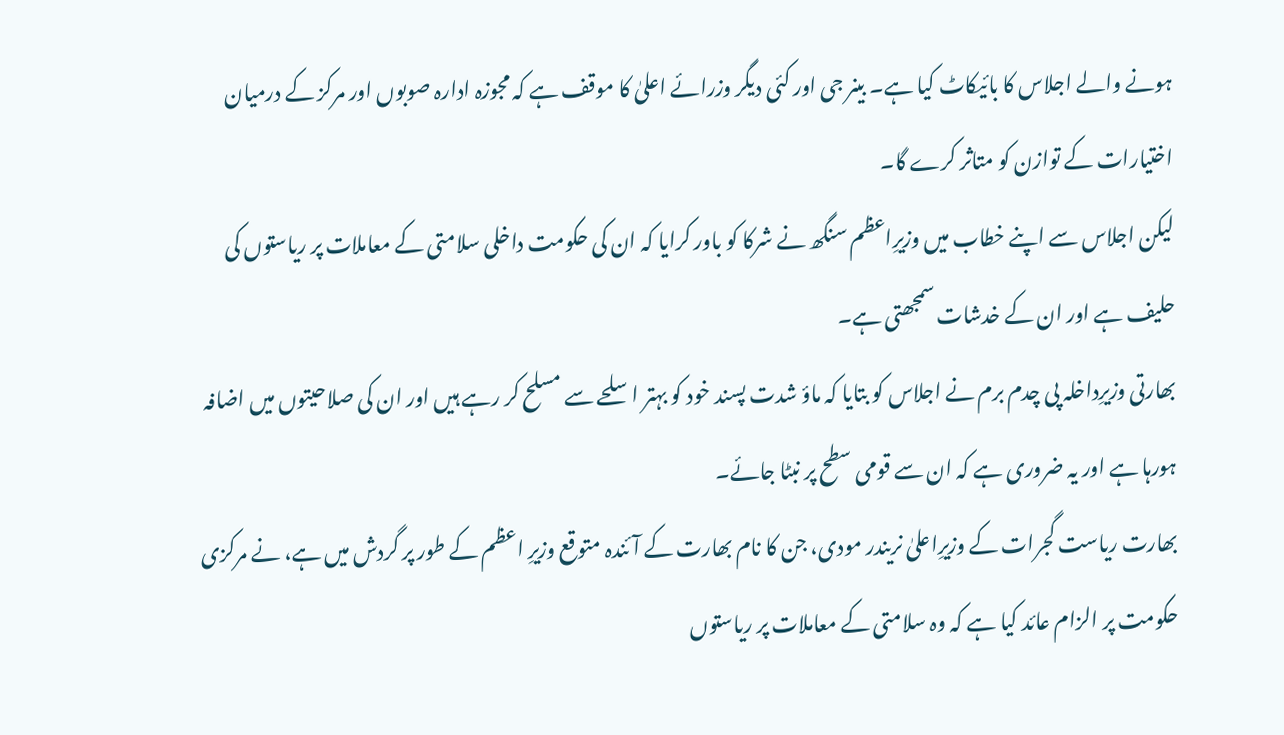ہونے والے اجلاس کا بائیکاٹ کیا ہے۔ بینر جی اور کئی دیگر وزرائے اعلیٰ کا موقف ہے کہ مجوزہ ادارہ صوبوں اور مرکز کے درمیان اختیارات کے توازن کو متاثر کرے گا۔
لیکن اجلاس سے اپنے خطاب میں وزیرِاعظم سنگھ نے شرکا کو باور کرایا کہ ان کی حکومت داخلی سلامتی کے معاملات پر ریاستوں کی حلیف ہے اور ان کے خدشات سمجھتی ہے۔
بھارتی وزیرِداخلہ پی چدم برم نے اجلاس کو بتایا کہ ماؤ شدت پسند خود کو بہتر اسلحے سے مسلح کر رہے ہیں اور ان کی صلاحیتوں میں اضافہ ہورہا ہے اور یہ ضروری ہے کہ ان سے قومی سطح پر نبٹا جائے۔
بھارت ریاست گجرات کے وزیرِاعلیٰ نریندر مودی، جن کا نام بھارت کے آئندہ متوقع وزیرِ اعظم کے طور پر گردش میں ہے، نے مرکزی حکومت پر الزام عائد کیا ہے کہ وہ سلامتی کے معاملات پر ریاستوں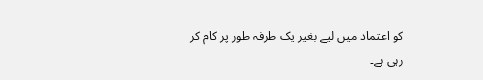کو اعتماد میں لیے بغیر یک طرفہ طور پر کام کر رہی ہے۔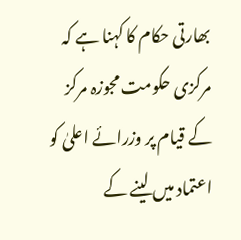بھارتی حکام کا کہنا ہے کہ مرکزی حکومت مجوزہ مرکز کے قیام پر وزرائے اعلیٰ کو اعتماد میں لینے کے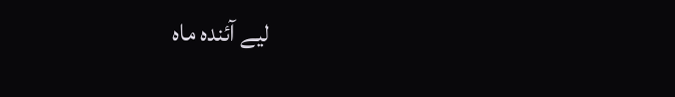لیے آئندہ ماہ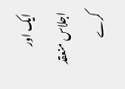ایک اور اجلاس منعقد کرے